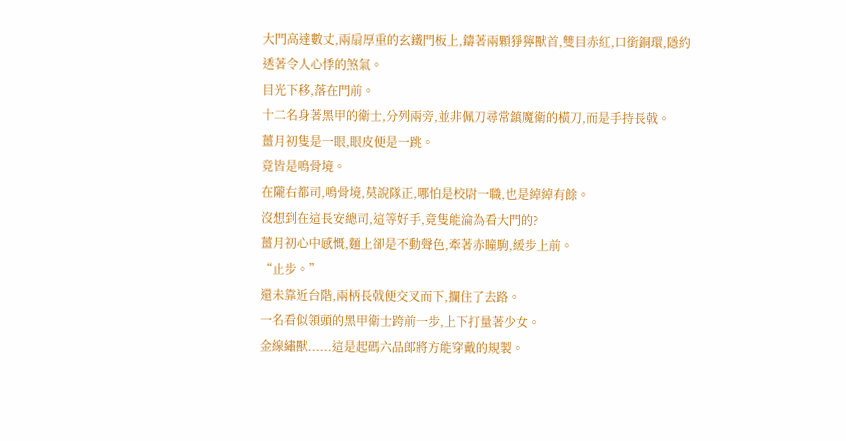大門高達數丈,兩扇厚重的玄鐵門板上,鑄著兩顆猙獰獸首,雙目赤紅,口銜銅環,隱約透著令人心悸的煞氣。
目光下移,落在門前。
十二名身著黑甲的衛士,分列兩旁,並非佩刀尋常鎮魔衛的橫刀,而是手持長戟。
薑月初隻是一眼,眼皮便是一跳。
竟皆是鳴骨境。
在隴右都司,鳴骨境,莫說隊正,哪怕是校尉一職,也是綽綽有餘。
沒想到在這長安總司,這等好手,竟隻能淪為看大門的?
薑月初心中感慨,麵上卻是不動聲色,牽著赤瞳駒,緩步上前。
“止步。”
還未靠近台階,兩柄長戟便交叉而下,攔住了去路。
一名看似領頭的黑甲衛士跨前一步,上下打量著少女。
金線繡獸......這是起碼六品郎將方能穿戴的規製。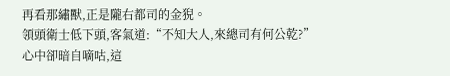再看那繡獸,正是隴右都司的金猊。
領頭衛士低下頭,客氣道:“不知大人,來總司有何公乾?”
心中卻暗自嘀咕,這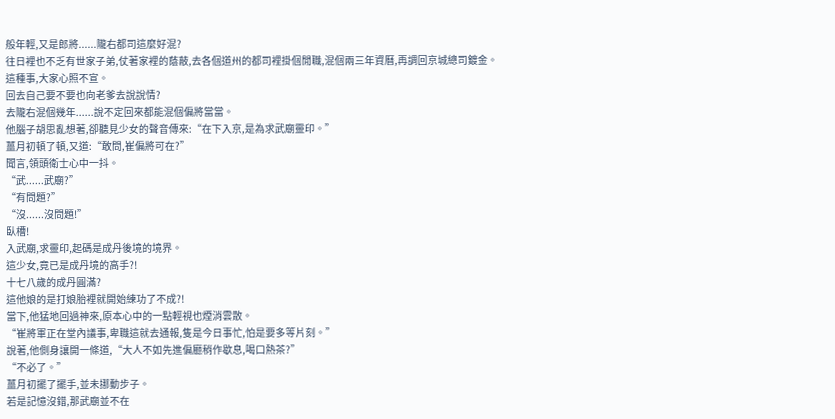般年輕,又是郎將......隴右都司這麼好混?
往日裡也不乏有世家子弟,仗著家裡的蔭蔽,去各個道州的都司裡掛個閒職,混個兩三年資曆,再調回京城總司鍍金。
這種事,大家心照不宣。
回去自己要不要也向老爹去說說情?
去隴右混個幾年......說不定回來都能混個偏將當當。
他腦子胡思亂想著,卻聽見少女的聲音傳來:“在下入京,是為求武廟靈印。”
薑月初頓了頓,又道:“敢問,崔偏將可在?”
聞言,領頭衛士心中一抖。
“武......武廟?”
“有問題?”
“沒......沒問題!”
臥槽!
入武廟,求靈印,起碼是成丹後境的境界。
這少女,竟已是成丹境的高手?!
十七八歲的成丹圓滿?
這他娘的是打娘胎裡就開始練功了不成?!
當下,他猛地回過神來,原本心中的一點輕視也煙消雲散。
“崔將軍正在堂內議事,卑職這就去通報,隻是今日事忙,怕是要多等片刻。”
說著,他側身讓開一條道,“大人不如先進偏廳稍作歇息,喝口熱茶?”
“不必了。”
薑月初擺了擺手,並未挪動步子。
若是記憶沒錯,那武廟並不在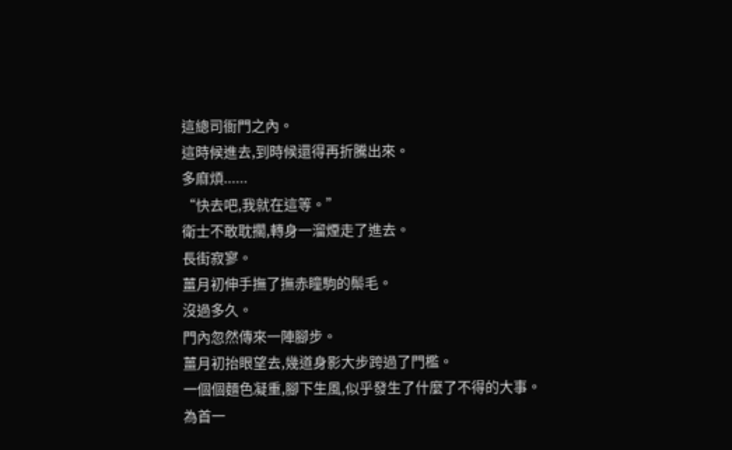這總司衙門之內。
這時候進去,到時候還得再折騰出來。
多麻煩......
“快去吧,我就在這等。”
衛士不敢耽擱,轉身一溜煙走了進去。
長街寂寥。
薑月初伸手撫了撫赤瞳駒的鬃毛。
沒過多久。
門內忽然傳來一陣腳步。
薑月初抬眼望去,幾道身影大步跨過了門檻。
一個個麵色凝重,腳下生風,似乎發生了什麼了不得的大事。
為首一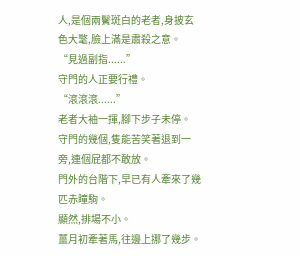人,是個兩鬢斑白的老者,身披玄色大氅,臉上滿是肅殺之意。
“見過副指......”
守門的人正要行禮。
“滾滾滾......”
老者大袖一揮,腳下步子未停。
守門的幾個,隻能苦笑著退到一旁,連個屁都不敢放。
門外的台階下,早已有人牽來了幾匹赤瞳駒。
顯然,排場不小。
薑月初牽著馬,往邊上挪了幾步。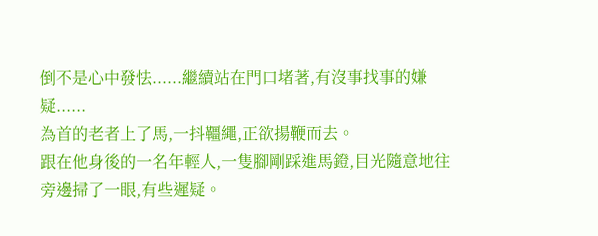倒不是心中發怯......繼續站在門口堵著,有沒事找事的嫌疑......
為首的老者上了馬,一抖韁繩,正欲揚鞭而去。
跟在他身後的一名年輕人,一隻腳剛踩進馬鐙,目光隨意地往旁邊掃了一眼,有些遲疑。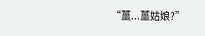“薑...薑姑娘?”